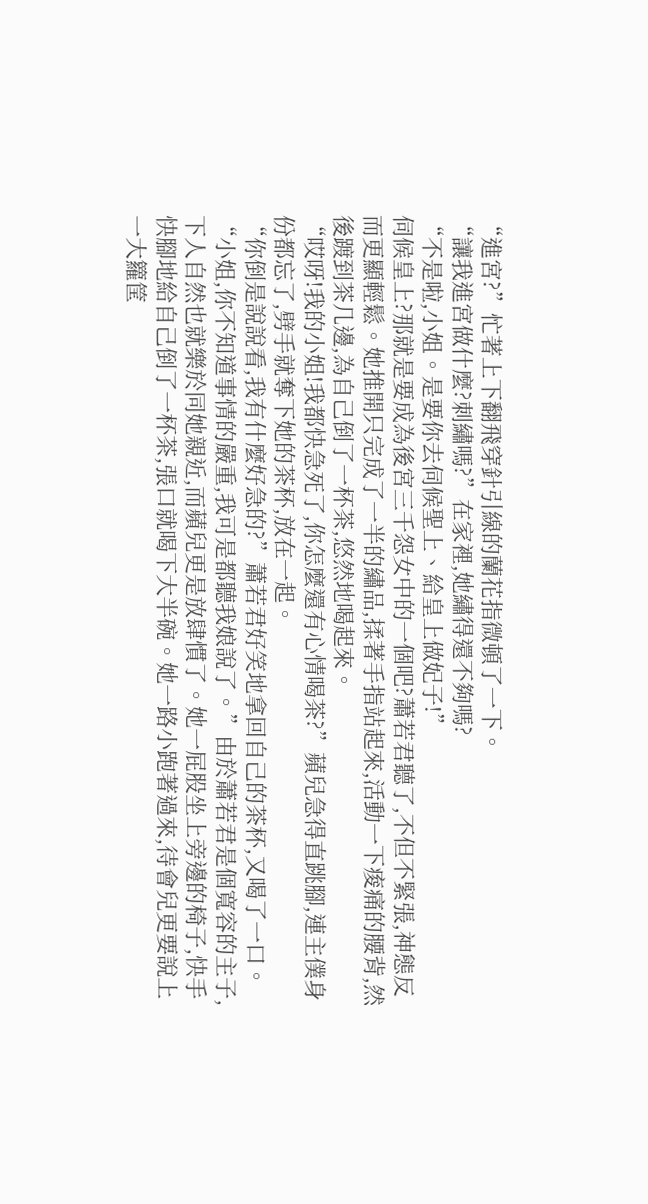“進宮?”忙著上下翻飛穿針引線的蘭花指微頓了一下。
“讓我進宮做什麼?刺繡嗎?”在家裡,她繡得還不夠嗎?
“不是啦,小姐。是要你去伺候聖上、給皇上做妃子!”
伺候皇上?那就是要成為後宮三千怨女中的一個吧?蕭若君聽了,不但不緊張,神態反而更顯輕鬆。她推開只完成了一半的繡品,揉著手指站起來,活動一下痠痛的腰背,然後踱到茶几邊,為自己倒了一杯茶,悠然地喝起來。
“哎呀!我的小姐!我都快急死了,你怎麼還有心情喝茶?”蘋兒急得直跳腳,連主僕身份都忘了,劈手就奪下她的茶杯,放在一起。
“你倒是說說看,我有什麼好急的?”蕭若君好笑地拿回自己的茶杯,又喝了一口。
“小姐,你不知道事情的嚴重,我可是都聽我娘說了。”由於蕭若君是個寬容的主子,下人自然也就樂於同她親近,而蘋兒更是放肆慣了。她一屁股坐上旁邊的椅子,快手快腳地給自己倒了一杯茶,張口就喝下大半碗。她一路小跑著過來,待會兒更要說上一大籮筐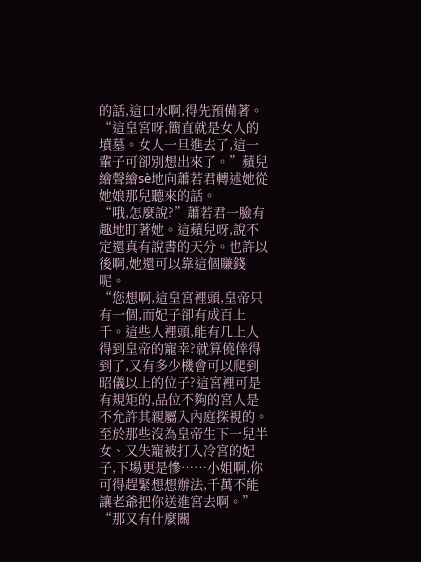的話,這口水啊,得先預備著。
“這皇宮呀,簡直就是女人的墳墓。女人一旦進去了,這一輩子可卻別想出來了。”蘋兒繪聲繪sè地向蕭若君轉述她從她娘那兒聽來的話。
“哦,怎麼說?”蕭若君一臉有趣地盯著她。這蘋兒呀,說不定還真有說書的天分。也許以後啊,她還可以靠這個賺錢呢。
“您想啊,這皇宮裡頭,皇帝只有一個,而妃子卻有成百上千。這些人裡頭,能有几上人得到皇帝的寵幸?就算僥倖得到了,又有多少機會可以爬到昭儀以上的位子?這宮裡可是有規矩的,品位不夠的宮人是不允許其親屬入內庭探視的。至於那些沒為皇帝生下一兒半女、又失寵被打入冷宮的妃子,下場更是慘……小姐啊,你可得趕緊想想辦法,千萬不能讓老爺把你送進宮去啊。”
“那又有什麼關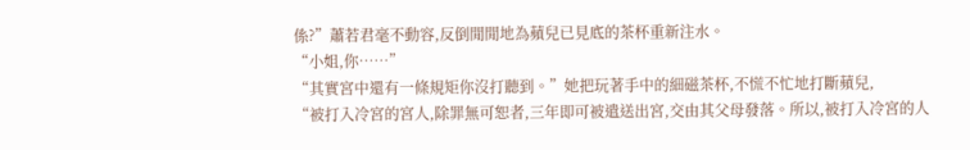係?”蕭若君毫不動容,反倒閒閒地為蘋兒已見底的茶杯重新注水。
“小姐,你……”
“其實宮中還有一條規矩你沒打聽到。”她把玩著手中的細磁茶杯,不慌不忙地打斷蘋兒,
“被打入冷宮的宮人,除罪無可恕者,三年即可被遣送出宮,交由其父母發落。所以,被打入冷宮的人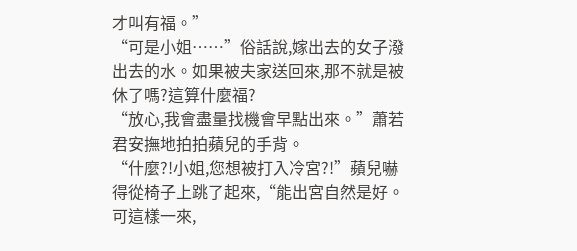才叫有福。”
“可是小姐……”俗話說,嫁出去的女子潑出去的水。如果被夫家送回來,那不就是被休了嗎?這算什麼福?
“放心,我會盡量找機會早點出來。”蕭若君安撫地拍拍蘋兒的手背。
“什麼?!小姐,您想被打入冷宮?!”蘋兒嚇得從椅子上跳了起來,“能出宮自然是好。可這樣一來,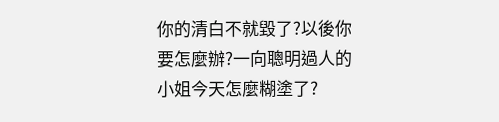你的清白不就毀了?以後你要怎麼辦?一向聰明過人的小姐今天怎麼糊塗了?